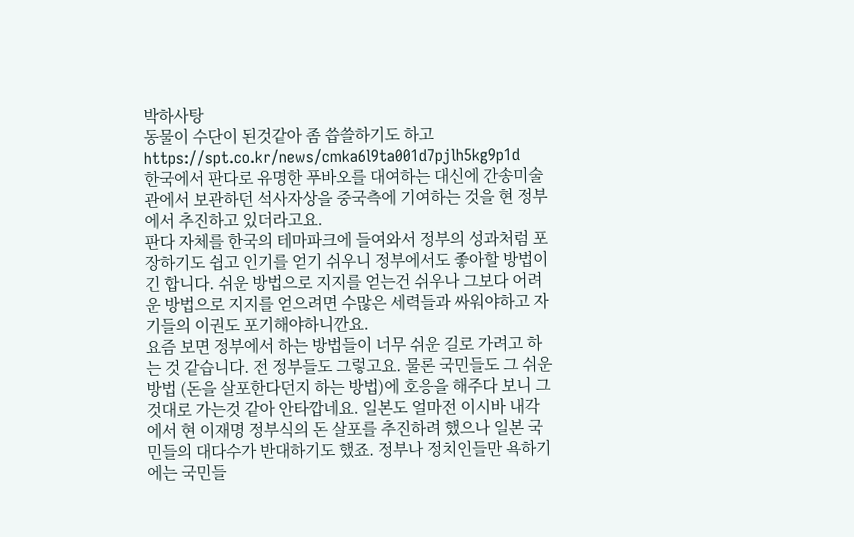박하사탕
동물이 수단이 된것같아 좀 씁쓸하기도 하고
https://spt.co.kr/news/cmka6l9ta001d7pjlh5kg9p1d
한국에서 판다로 유명한 푸바오를 대여하는 대신에 간송미술관에서 보관하던 석사자상을 중국측에 기여하는 것을 현 정부에서 추진하고 있더라고요.
판다 자체를 한국의 테마파크에 들여와서 정부의 성과처럼 포장하기도 쉽고 인기를 얻기 쉬우니 정부에서도 좋아할 방법이긴 합니다. 쉬운 방법으로 지지를 얻는건 쉬우나 그보다 어려운 방법으로 지지를 얻으려면 수많은 세력들과 싸워야하고 자기들의 이권도 포기해야하니깐요.
요즘 보면 정부에서 하는 방법들이 너무 쉬운 길로 가려고 하는 것 같습니다. 전 정부들도 그렇고요. 물론 국민들도 그 쉬운 방법 (돈을 살포한다던지 하는 방법)에 호응을 해주다 보니 그것대로 가는것 같아 안타깝네요. 일본도 얼마전 이시바 내각에서 현 이재명 정부식의 돈 살포를 추진하려 했으나 일본 국민들의 대다수가 반대하기도 했죠. 정부나 정치인들만 욕하기에는 국민들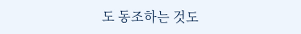도 동조하는 것도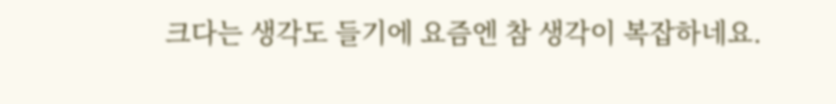크다는 생각도 들기에 요즘엔 참 생각이 복잡하네요.